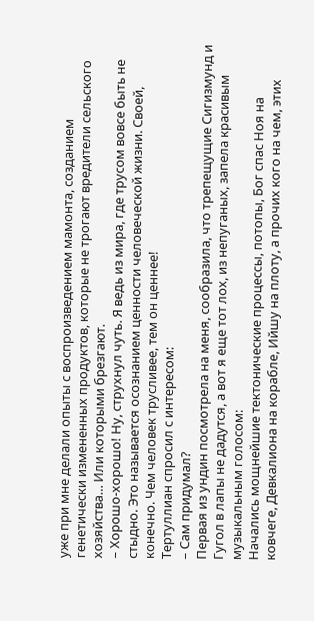уже при мне делали опыты с воспроизведением мамонта, созданием генетически измененных продуктов, которые не трогают вредители сельского хозяйства… Или которыми брезгают.
– Хорошо-хорошо! Ну, струхнул чуть. Я ведь из мира, где трусом вовсе быть не стыдно. Это называется осознанием ценности человеческой жизни. Своей, конечно. Чем человек трусливее, тем он ценнее!
Тертуллиан спросил с интересом:
– Сам придумал?
Первая из ундин посмотрела на меня, сообразила, что трепещущие Сигизмунд и Гугол в лапы не дадутся, а вот я еще тот лох, из непуганых, запела красивым музыкальным голосом:
Начались мощнейшие тектонические процессы, потопы, Бог спас Ноя на ковчеге, Девкалиона на корабле, Ийшу на плоту, а прочих кого на чем, этих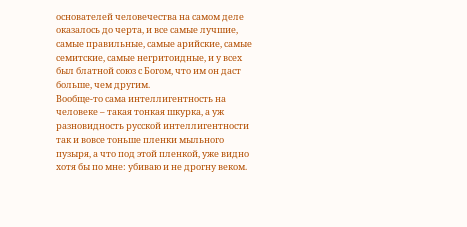основателей человечества на самом деле оказалось до черта, и все самые лучшие, самые правильные, самые арийские, самые семитские, самые негритоидные, и у всех был блатной союз с Богом, что им он даст больше, чем другим.
Вообще-то сама интеллигентность на человеке – такая тонкая шкурка, а уж разновидность русской интеллигентности так и вовсе тоньше пленки мыльного пузыря, а что под этой пленкой, уже видно хотя бы по мне: убиваю и не дрогну веком.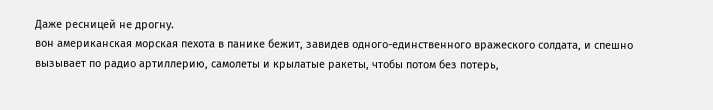Даже ресницей не дрогну.
вон американская морская пехота в панике бежит, завидев одного-единственного вражеского солдата, и спешно вызывает по радио артиллерию, самолеты и крылатые ракеты, чтобы потом без потерь,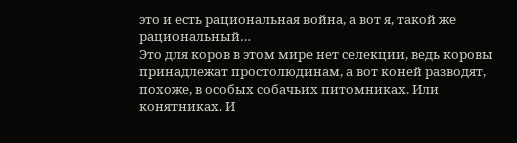это и есть рациональная война, а вот я, такой же рациональный…
Это для коров в этом мире нет селекции, ведь коровы принадлежат простолюдинам, а вот коней разводят, похоже, в особых собачьих питомниках. Или конятниках. И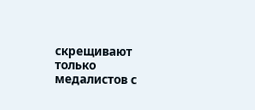скрещивают только медалистов с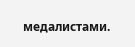медалистами.